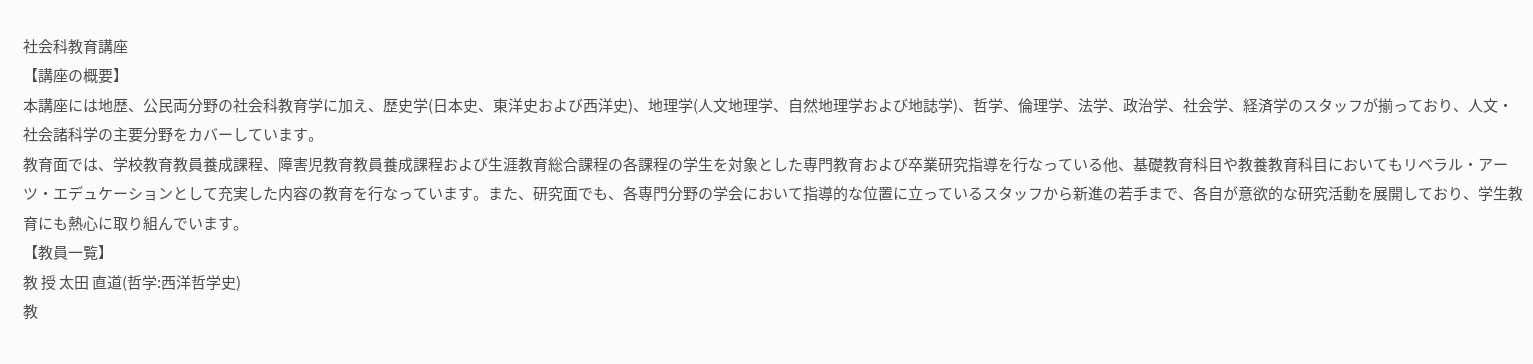社会科教育講座
【講座の概要】
本講座には地歴、公民両分野の社会科教育学に加え、歴史学(日本史、東洋史および西洋史)、地理学(人文地理学、自然地理学および地誌学)、哲学、倫理学、法学、政治学、社会学、経済学のスタッフが揃っており、人文・社会諸科学の主要分野をカバーしています。
教育面では、学校教育教員養成課程、障害児教育教員養成課程および生涯教育総合課程の各課程の学生を対象とした専門教育および卒業研究指導を行なっている他、基礎教育科目や教養教育科目においてもリベラル・アーツ・エデュケーションとして充実した内容の教育を行なっています。また、研究面でも、各専門分野の学会において指導的な位置に立っているスタッフから新進の若手まで、各自が意欲的な研究活動を展開しており、学生教育にも熱心に取り組んでいます。
【教員一覧】
教 授 太田 直道(哲学:西洋哲学史)
教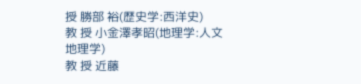授 勝部 裕(歴史学:西洋史)
教 授 小金澤孝昭(地理学:人文地理学)
教 授 近藤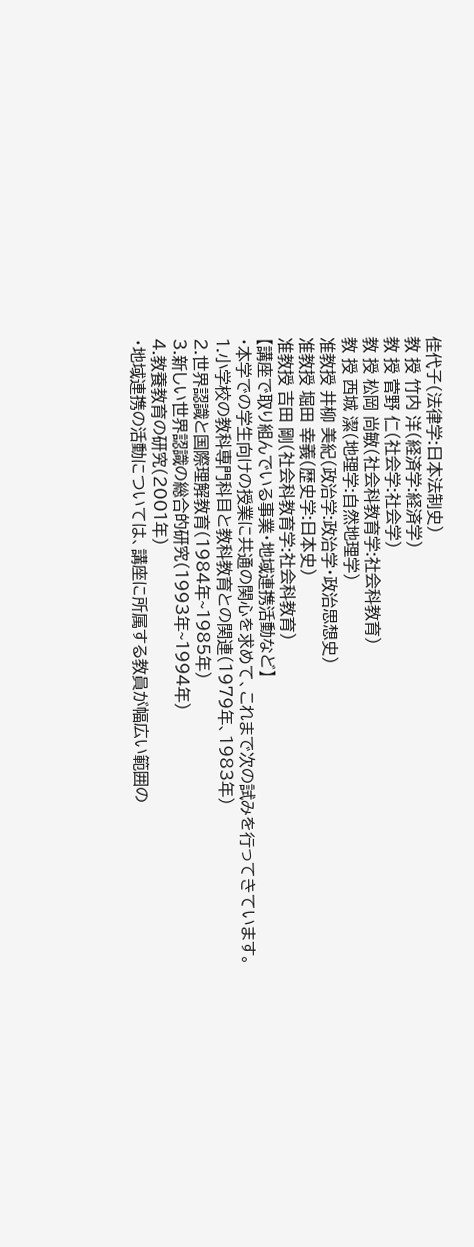佳代子(法律学:日本法制史)
教 授 竹内 洋(経済学:経済学)
教 授 菅野 仁(社会学:社会学)
教 授 松岡 尚敏(社会科教育学:社会科教育)
教 授 西城 潔(地理学:自然地理学)
准教授 井柳 美紀(政治学:政治学・政治思想史)
准教授 堀田 幸義(歴史学:日本史)
准教授 吉田 剛(社会科教育学:社会科教育)
【講座で取り組んでいる事業・地域連携活動など】
・本学での学生向けの授業に共通の関心を求めて、これまで次の試みを行ってきています。
1.小学校の教科専門科目と教科教育との関連(1979年、1983年)
2.世界認識と国際理解教育(1984年~1985年)
3.新しい世界認識の総合的研究(1993年~1994年)
4.教養教育の研究(2001年)
・地域連携の活動については、講座に所属する教員が幅広い範囲の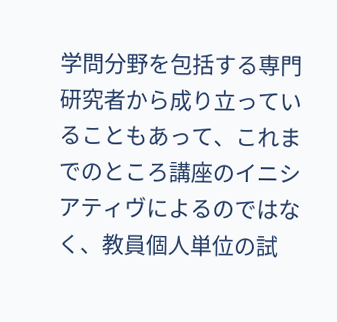学問分野を包括する専門研究者から成り立っていることもあって、これまでのところ講座のイニシアティヴによるのではなく、教員個人単位の試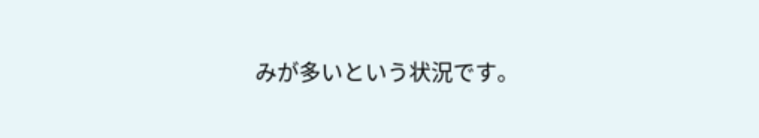みが多いという状況です。